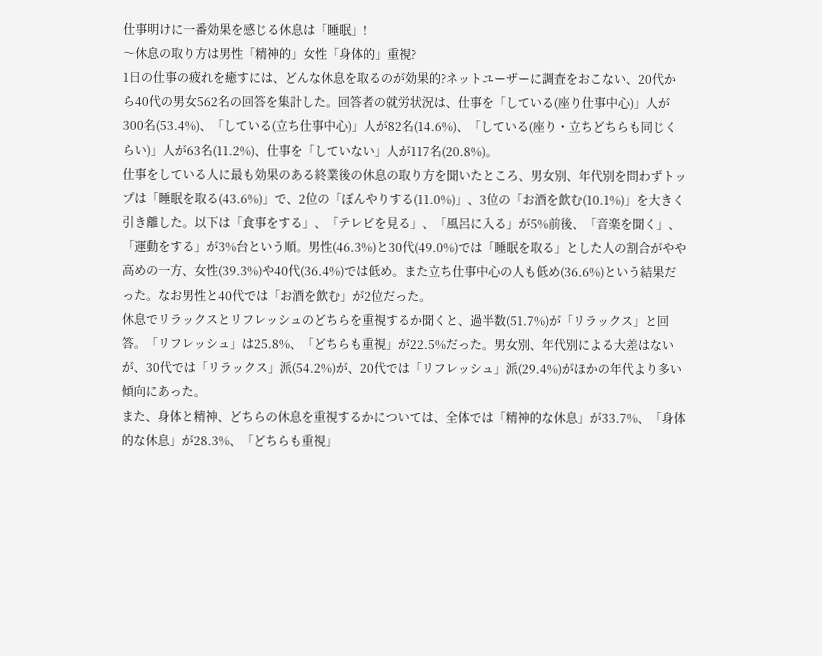仕事明けに一番効果を感じる休息は「睡眠」!
〜休息の取り方は男性「精神的」女性「身体的」重視?
1日の仕事の疲れを癒すには、どんな休息を取るのが効果的?ネットユーザーに調査をおこない、20代から40代の男女562名の回答を集計した。回答者の就労状況は、仕事を「している(座り仕事中心)」人が300名(53.4%)、「している(立ち仕事中心)」人が82名(14.6%)、「している(座り・立ちどちらも同じくらい)」人が63名(11.2%)、仕事を「していない」人が117名(20.8%)。
仕事をしている人に最も効果のある終業後の休息の取り方を聞いたところ、男女別、年代別を問わずトップは「睡眠を取る(43.6%)」で、2位の「ぼんやりする(11.0%)」、3位の「お酒を飲む(10.1%)」を大きく引き離した。以下は「食事をする」、「テレビを見る」、「風呂に入る」が5%前後、「音楽を聞く」、「運動をする」が3%台という順。男性(46.3%)と30代(49.0%)では「睡眠を取る」とした人の割合がやや高めの一方、女性(39.3%)や40代(36.4%)では低め。また立ち仕事中心の人も低め(36.6%)という結果だった。なお男性と40代では「お酒を飲む」が2位だった。
休息でリラックスとリフレッシュのどちらを重視するか聞くと、過半数(51.7%)が「リラックス」と回答。「リフレッシュ」は25.8%、「どちらも重視」が22.5%だった。男女別、年代別による大差はないが、30代では「リラックス」派(54.2%)が、20代では「リフレッシュ」派(29.4%)がほかの年代より多い傾向にあった。
また、身体と精神、どちらの休息を重視するかについては、全体では「精神的な休息」が33.7%、「身体的な休息」が28.3%、「どちらも重視」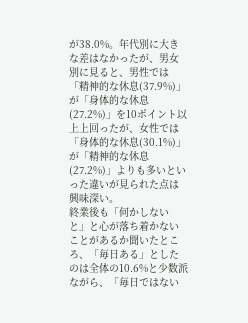が38.0%。年代別に大きな差はなかったが、男女別に見ると、男性では「精神的な休息(37.9%)」が「身体的な休息(27.2%)」を10ポイント以上上回ったが、女性では「身体的な休息(30.1%)」が「精神的な休息(27.2%)」よりも多いといった違いが見られた点は興味深い。
終業後も「何かしないと」と心が落ち着かないことがあるか聞いたところ、「毎日ある」としたのは全体の10.6%と少数派ながら、「毎日ではない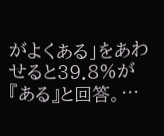がよくある」をあわせると39.8%が『ある』と回答。…